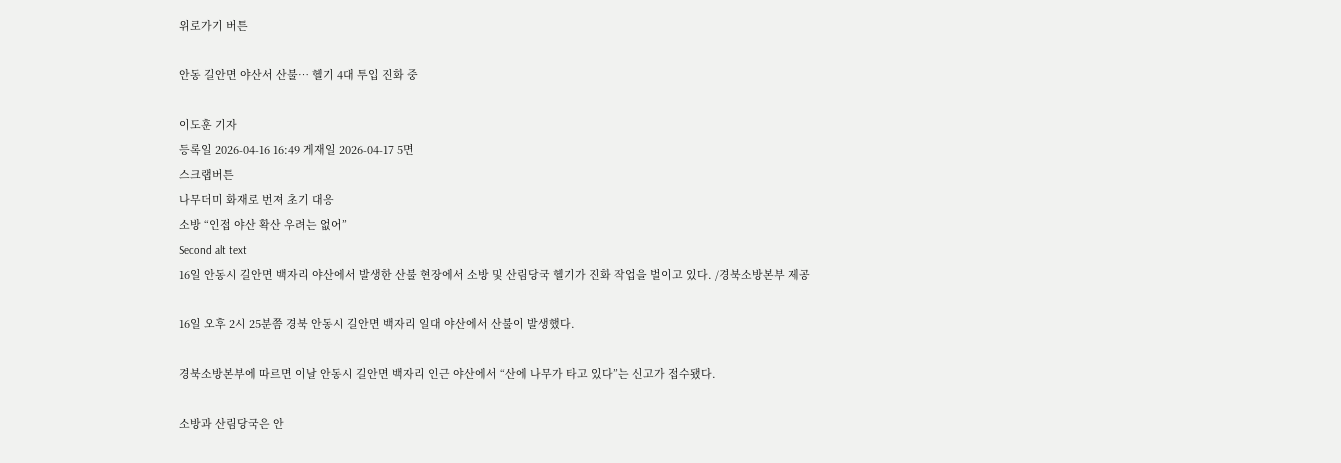위로가기 버튼

안동 길안면 야산서 산불… 헬기 4대 투입 진화 중

이도훈 기자
등록일 2026-04-16 16:49 게재일 2026-04-17 5면
스크랩버튼
나무더미 화재로 번져 초기 대응
소방 “인접 야산 확산 우려는 없어”
Second alt text
16일 안동시 길안면 백자리 야산에서 발생한 산불 현장에서 소방 및 산림당국 헬기가 진화 작업을 벌이고 있다. /경북소방본부 제공

16일 오후 2시 25분쯤 경북 안동시 길안면 백자리 일대 야산에서 산불이 발생했다.

경북소방본부에 따르면 이날 안동시 길안면 백자리 인근 야산에서 “산에 나무가 타고 있다”는 신고가 접수됐다.

소방과 산림당국은 안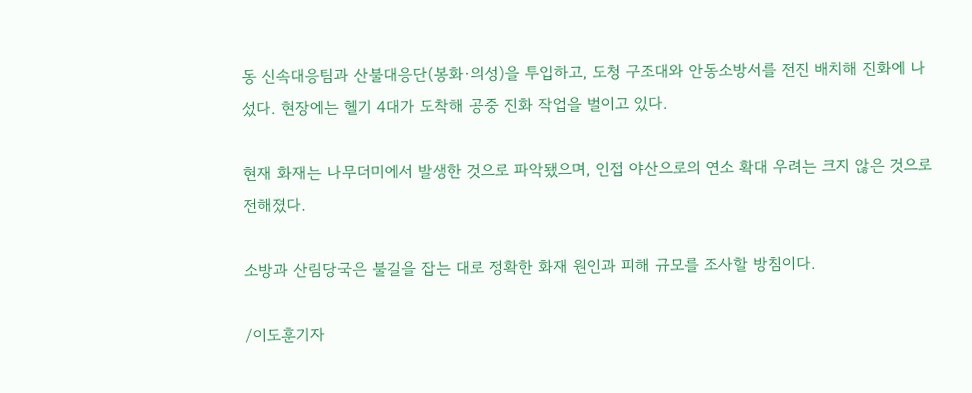동 신속대응팀과 산불대응단(봉화·의성)을 투입하고, 도청 구조대와 안동소방서를 전진 배치해 진화에 나섰다. 현장에는 헬기 4대가 도착해 공중 진화 작업을 벌이고 있다.

현재 화재는 나무더미에서 발생한 것으로 파악됐으며, 인접 야산으로의 연소 확대 우려는 크지 않은 것으로 전해졌다.

소방과 산림당국은 불길을 잡는 대로 정확한 화재 원인과 피해 규모를 조사할 방침이다.

/이도훈기자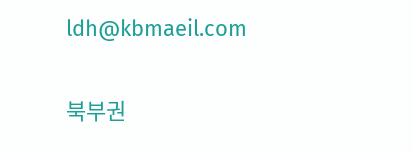ldh@kbmaeil.com

북부권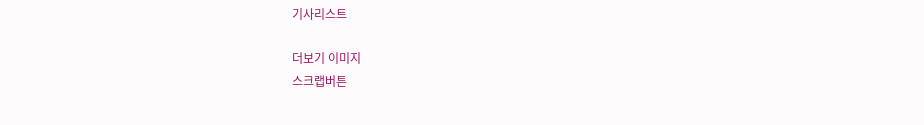기사리스트

더보기 이미지
스크랩버튼